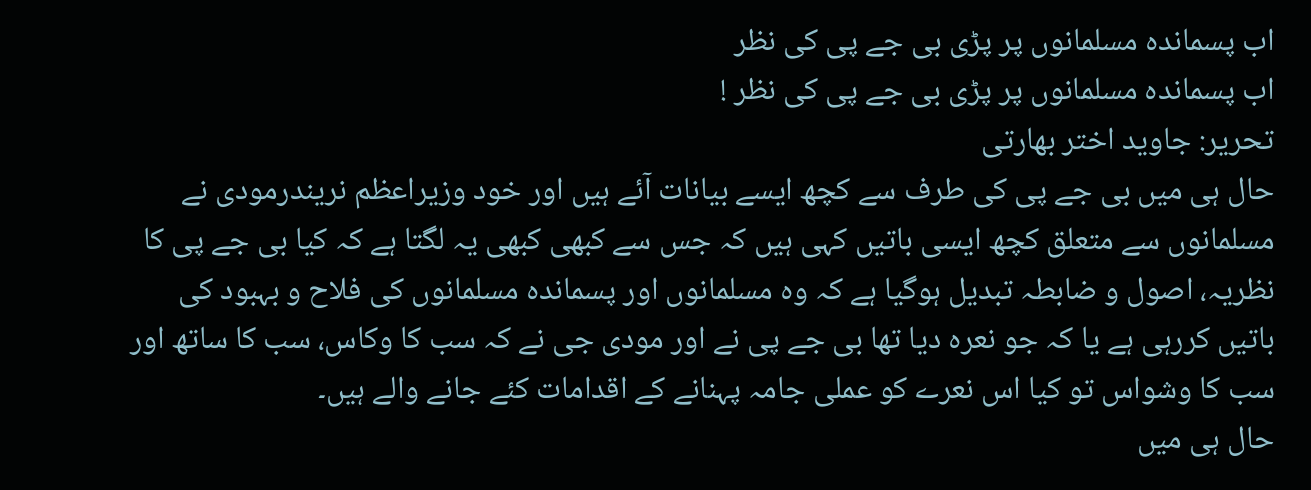اب پسماندہ مسلمانوں پر پڑی بی جے پی کی نظر
اب پسماندہ مسلمانوں پر پڑی بی جے پی کی نظر !
تحریر: جاوید اختر بھارتی
حال ہی میں بی جے پی کی طرف سے کچھ ایسے بیانات آئے ہیں اور خود وزیراعظم نریندرمودی نے مسلمانوں سے متعلق کچھ ایسی باتیں کہی ہیں کہ جس سے کبھی کبھی یہ لگتا ہے کہ کیا بی جے پی کا نظریہ، اصول و ضابطہ تبدیل ہوگیا ہے کہ وہ مسلمانوں اور پسماندہ مسلمانوں کی فلاح و بہبود کی باتیں کررہی ہے یا کہ جو نعرہ دیا تھا بی جے پی نے اور مودی جی نے کہ سب کا وکاس، سب کا ساتھ اور سب کا وشواس تو کیا اس نعرے کو عملی جامہ پہنانے کے اقدامات کئے جانے والے ہیں۔
حال ہی میں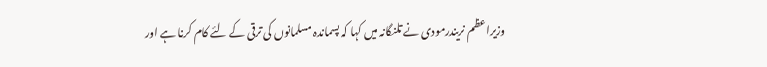وزیراعظم نریندرمودی نے تلنگانہ میں کہا کہ پسماندہ مسلمانوں کی ترقی کے لئے کام کرنا ہے اور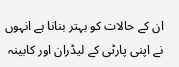ان کے حالات کو بہتر بنانا ہے انہوں نے اپنی پارٹی کے لیڈران اور کابینہ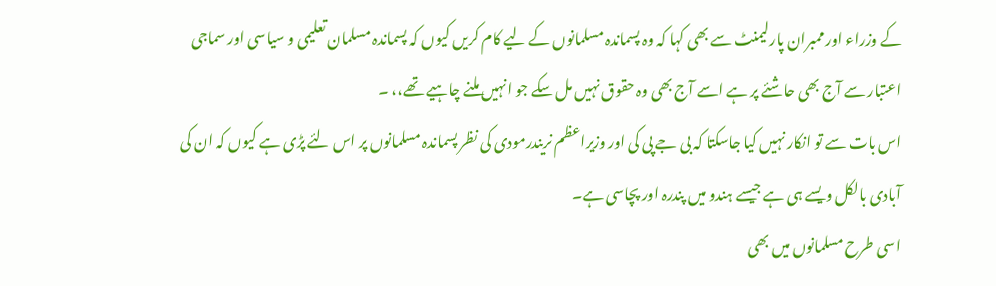کے وزراء اور ممبران پارلیمنٹ سے بھی کہا کہ وہ پسماندہ مسلمانوں کے لیے کام کریں کیوں کہ پسماندہ مسلمان تعلیمی و سیاسی اور سماجی اعتبار سے آج بھی حاشئے پر ہے اسے آج بھی وہ حقوق نہیں مل سکے جو انہیں ملنے چاہیے تھے،، ۔
اس بات سے تو انکار نہیں کیا جاسکتا کہ بی جے پی کی اور وزیراعظم نریندرمودی کی نظر پسماندہ مسلمانوں پر اس لئے پڑی ہے کیوں کہ ان کی آبادی بالکل ویسے ہی ہے جیسے ہندو میں پندرہ اور پچاسی ہے۔
اسی طرح مسلمانوں میں بھی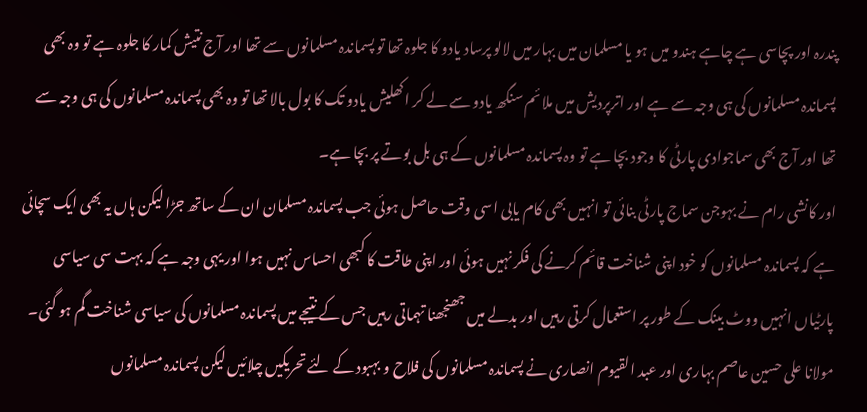پندرہ اور پچاسی ہے چاہے ہندو میں ہو یا مسلمان میں بہار میں لالو پرساد یادو کا جلوہ تھا تو پسماندہ مسلمانوں سے تھا اور آج نتیش کمار کا جلوہ ہے تو وہ بھی پسماندہ مسلمانوں کی ہی وجہ سے ہے اور اترپردیش میں ملائم سنگھ یادو سے لے کر اکھلیش یادو تک کا بول بالا تھا تو وہ بھی پسماندہ مسلمانوں کی ہی وجہ سے تھا اور آج بھی سماجوادی پارٹی کا وجود بچا ہے تو وہ پسماندہ مسلمانوں کے ہی بل بوتے پر بچا ہے۔
اور کانشی رام نے بہوجن سماج پارٹی بنائی تو انہیں بھی کام یابی اسی وقت حاصل ہوئی جب پسماندہ مسلمان ان کے ساتھ جڑا لیکن ہاں یہ بھی ایک سچائی ہے کہ پسماندہ مسلمانوں کو خود اپنی شناخت قائم کرنے کی فکر نہیں ہوئی اور اپنی طاقت کا کبھی احساس نہیں ہوا اور یہی وجہ ہے کہ بہت سی سیاسی پارٹیاں انہیں ووٹ بینک کے طور پر استعمال کرتی رہیں اور بدلے میں جھنجھنا تہماتی رہیں جس کے نتیجے میں پسماندہ مسلمانوں کی سیاسی شناخت گم ہو گئی۔
مولانا علی حسین عاصم بہاری اور عبد القیوم انصاری نے پسماندہ مسلمانوں کی فلاح و بہبود کے لئے تحریکیں چلائیں لیکن پسماندہ مسلمانوں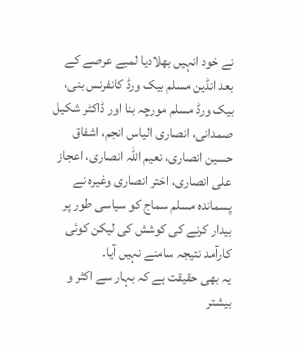نے خود انہیں بھلادیا لمبے عرصے کے بعد انڈین مسلم بیک ورڈ کانفرنس بنی، بیک ورڈ مسلم مورچہ بنا اور ڈاکٹر شکیل صمدانی، انصاری الیاس انجم، اشفاق حسین انصاری، نعیم اللہ انصاری، اعجاز علی انصاری، اختر انصاری وغیرہ نے پسماندہ مسلم سماج کو سیاسی طور پر بیدار کرنے کی کوشش کی لیکن کوئی کارآمد نتیجہ سامنے نہیں آیا۔
یہ بھی حقیقت ہے کہ بہار سے اکثر و بیشتر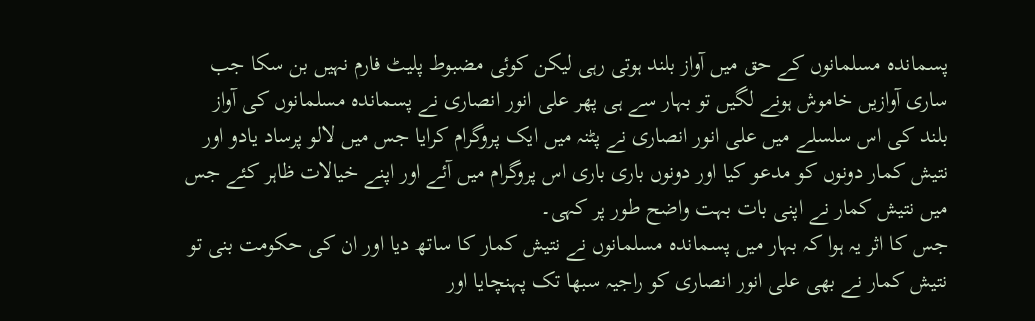پسماندہ مسلمانوں کے حق میں آواز بلند ہوتی رہی لیکن کوئی مضبوط پلیٹ فارم نہیں بن سکا جب ساری آوازیں خاموش ہونے لگیں تو بہار سے ہی پھر علی انور انصاری نے پسماندہ مسلمانوں کی آواز بلند کی اس سلسلے میں علی انور انصاری نے پٹنہ میں ایک پروگرام کرایا جس میں لالو پرساد یادو اور نتیش کمار دونوں کو مدعو کیا اور دونوں باری باری اس پروگرام میں آئے اور اپنے خیالات ظاہر کئے جس میں نتیش کمار نے اپنی بات بہت واضح طور پر کہی۔
جس کا اثر یہ ہوا کہ بہار میں پسماندہ مسلمانوں نے نتیش کمار کا ساتھ دیا اور ان کی حکومت بنی تو نتیش کمار نے بھی علی انور انصاری کو راجیہ سبھا تک پہنچایا اور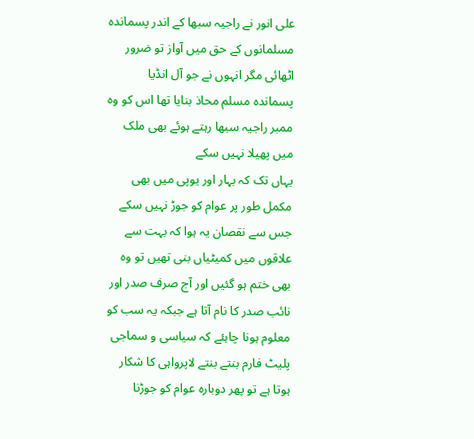علی انور نے راجیہ سبھا کے اندر پسماندہ مسلمانوں کے حق میں آواز تو ضرور اٹھائی مگر انہوں نے جو آل انڈیا پسماندہ مسلم محاذ بنایا تھا اس کو وہ ممبر راجیہ سبھا رہتے ہوئے بھی ملک میں پھیلا نہیں سکے
یہاں تک کہ بہار اور یوپی میں بھی مکمل طور پر عوام کو جوڑ نہیں سکے جس سے نقصان یہ ہوا کہ بہت سے علاقوں میں کمیٹیاں بنی تھیں تو وہ بھی ختم ہو گئیں اور آج صرف صدر اور نائب صدر کا نام آتا ہے جبکہ یہ سب کو معلوم ہونا چاہئے کہ سیاسی و سماجی پلیٹ فارم بنتے بنتے لاپرواہی کا شکار ہوتا ہے تو پھر دوبارہ عوام کو جوڑنا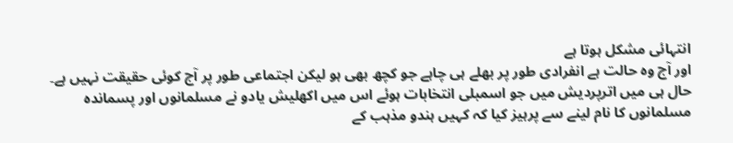انتہائی مشکل ہوتا ہے
اور آج وہ حالت ہے انفرادی طور پر بھلے ہی چاہے جو کچھ بھی ہو لیکن اجتماعی طور پر آج کوئی حقیقت نہیں ہے۔ حال ہی میں اترپردیش میں جو اسمبلی انتخابات ہوئے اس میں اکھلیش یادو نے مسلمانوں اور پسماندہ مسلمانوں کا نام لینے سے پرہیز کیا کہ کہیں ہندو مذہب کے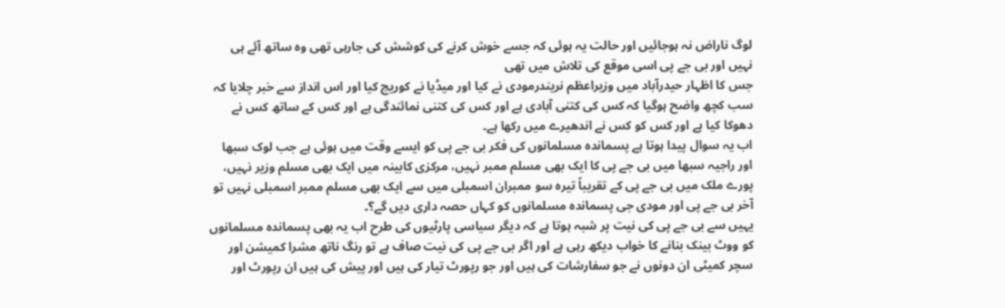لوگ ناراض نہ ہوجائیں اور حالت یہ ہوئی کہ جسے خوش کرنے کی کوشش کی جارہی تھی وہ ساتھ آئے ہی نہیں اور بی جے پی اسی موقع کی تلاش میں تھی
جس کا اظہار حیدرآباد میں وزیراعظم نریندرمودی نے کیا اور میڈیا نے کوریج کیا اور اس انداز سے خبر چلایا کہ سب کچھ واضح ہوگیا کہ کس کی کتنی آبادی ہے اور کس کی کتنی نمائندگی ہے اور کس کے ساتھ کس نے دھوکا کیا ہے اور کس کو کس نے اندھیرے میں رکھا ہے۔
اب یہ سوال پیدا ہوتا ہے پسماندہ مسلمانوں کی فکر بی جے پی کو ایسے وقت میں ہوئی ہے جب لوک سبھا اور راجیہ سبھا میں بی جے پی کا ایک بھی مسلم ممبر نہیں، مرکزی کابینہ میں ایک بھی مسلم وزیر نہیں، پورے ملک میں بی جے پی کے تقریباً تیرہ سو ممبران اسمبلی میں سے ایک بھی مسلم ممبر اسمبلی نہیں تو آخر بی جے پی اور مودی جی پسماندہ مسلمانوں کو کہاں حصہ داری دیں گے؟۔
یہیں سے بی جے پی کی نیت پر شبہ ہوتا ہے کہ دیگر سیاسی پارٹیوں کی طرح اب یہ بھی پسماندہ مسلمانوں کو ووٹ بینک بنانے کا خواب دیکھ رہی ہے اور اگر بی جے پی کی نیت صاف ہے تو رنگ ناتھ مشرا کمیشن اور سچر کمیٹی ان دونوں نے جو سفارشات کی ہیں اور جو رپورٹ تیار کی ہیں اور پیش کی ہیں ان رپورٹ اور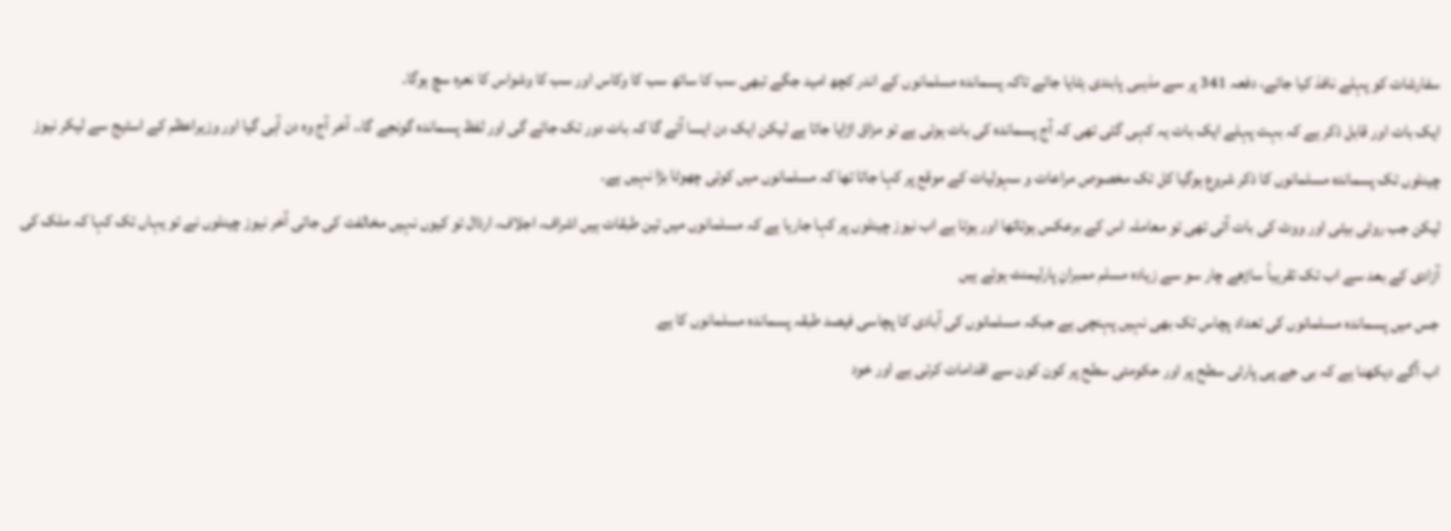سفارشات کو پہلے نافذ کیا جائے، دفعہ 341 پر سے مذہبی پابندی ہٹایا جائے تاکہ پسماندہ مسلمانوں کے اندر کچھ امید جگے تبھی سب کا ساتھ سب کا وکاس اور سب کا وشواس کا نعرہ سچ ہوگا۔
ایک بات اور قابل ذکر ہے کہ بہت پہلے ایک بات یہ کہی گئی تھی کہ آج پسماندہ کی بات ہوتی ہے تو مزاق اڑایا جاتا ہے لیکن ایک دن ایسا آئے گا کہ بات دور تک جائے گی اور لفظ پسماندہ گونجے گا،، آخر آج وہ دن آہی گیا اور وزیراعظم کے اسٹیج سے لیکر نیوز چینلوں تک پسماندہ مسلمانوں کا ذکر شروع ہوگیا کل تک مخصوص مراعات و سہولیات کے موقع پر کہا جاتا تھا کہ مسلمانوں میں کوئی چھوٹا بڑا نہیں ہے۔
لیکن جب روٹی بیٹی اور ووٹ کی بات آتی تھی تو معاملہ اس کے برعکس ہوتاتھا اور ہوتا ہے اب نیوز چینلوں پر کہا جارہا ہے کہ مسلمانوں میں تین طبقات ہیں اشراف، اجلاف، ارذال تو کیوں نہیں مخالفت کی جاتی آخر نیوز چینلوں نے تو یہاں تک کہا کہ ملک کی آزادی کے بعد سے اب تک تقریباً ساڑھے چار سو سے زیادہ مسلم ممبرانِ پارلیمنٹ ہوئے ہیں
جس میں پسماندہ مسلمانوں کی تعداد پچاس تک بھی نہیں پہنچی ہے جبکہ مسلمانوں کی آبادی کا پچاسی فیصد طبقہ پسماندہ مسلمانوں کا ہے
اب آگے دیکھنا ہے کہ بی جے پی پارٹی سطح پر اور حکومتی سطح پر کون کون سے اقدامات کرتی ہے اور خود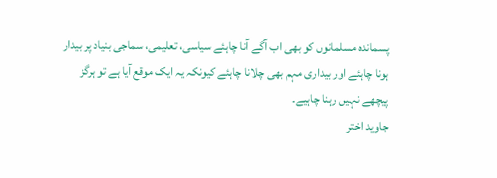پسماندہ مسلمانوں کو بھی اب آگے آنا چاہئے سیاسی، تعلیمی، سماجی بنیاد پر بیدار ہونا چاہئے اور بیداری مہم بھی چلانا چاہئے کیونکہ یہ ایک موقع آیا ہے تو ہرگز پیچھے نہیں رہنا چاہیے۔
جاوید اختر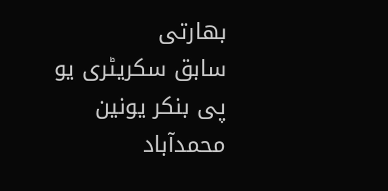بھارتی
سابق سکریٹری یو پی بنکر یونین محمدآباد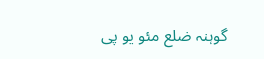گوہنہ ضلع مئو یو پی